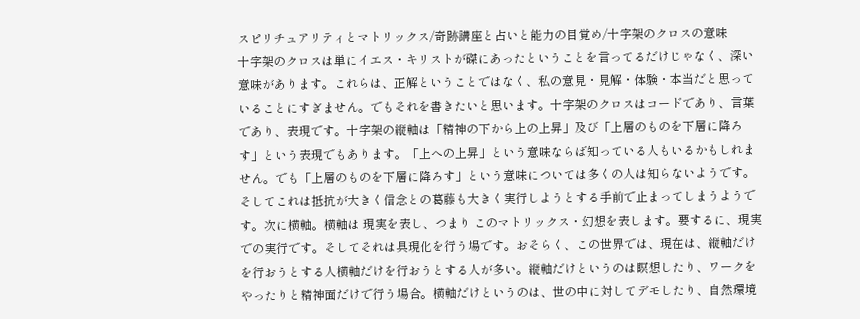スピリチュアリティとマトリックス/奇跡講座と占いと能力の目覚め/十字架のクロスの意味
十字架のクロスは単にイエス・キリストが磔にあったということを言ってるだけじゃなく、深い意味があります。これらは、正解ということではなく、私の意見・見解・体験・本当だと思っていることにすぎません。でもそれを書きたいと思います。十字架のクロスはコードであり、言葉であり、表現です。十字架の縦軸は「精神の下から上の上昇」及び「上層のものを下層に降ろす」という表現でもあります。「上への上昇」という意味ならば知っている人もいるかもしれません。でも「上層のものを下層に降ろす」という意味については多くの人は知らないようです。そしてこれは抵抗が大きく信念との葛藤も大きく実行しようとする手前で止まってしまうようです。次に横軸。横軸は 現実を表し、つまり このマトリックス・幻想を表します。要するに、現実での実行です。そしてそれは具現化を行う場です。おそらく、この世界では、現在は、縦軸だけを行おうとする人横軸だけを行おうとする人が多い。縦軸だけというのは瞑想したり、ワークをやったりと精神面だけで行う場合。横軸だけというのは、世の中に対してデモしたり、自然環境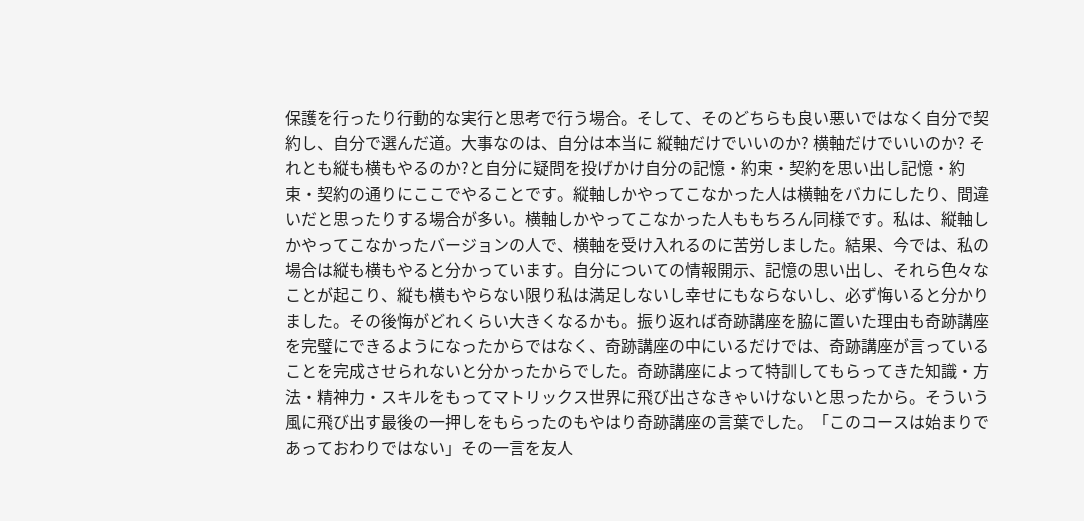保護を行ったり行動的な実行と思考で行う場合。そして、そのどちらも良い悪いではなく自分で契約し、自分で選んだ道。大事なのは、自分は本当に 縦軸だけでいいのか? 横軸だけでいいのか? それとも縦も横もやるのか?と自分に疑問を投げかけ自分の記憶・約束・契約を思い出し記憶・約束・契約の通りにここでやることです。縦軸しかやってこなかった人は横軸をバカにしたり、間違いだと思ったりする場合が多い。横軸しかやってこなかった人ももちろん同様です。私は、縦軸しかやってこなかったバージョンの人で、横軸を受け入れるのに苦労しました。結果、今では、私の場合は縦も横もやると分かっています。自分についての情報開示、記憶の思い出し、それら色々なことが起こり、縦も横もやらない限り私は満足しないし幸せにもならないし、必ず悔いると分かりました。その後悔がどれくらい大きくなるかも。振り返れば奇跡講座を脇に置いた理由も奇跡講座を完璧にできるようになったからではなく、奇跡講座の中にいるだけでは、奇跡講座が言っていることを完成させられないと分かったからでした。奇跡講座によって特訓してもらってきた知識・方法・精神力・スキルをもってマトリックス世界に飛び出さなきゃいけないと思ったから。そういう風に飛び出す最後の一押しをもらったのもやはり奇跡講座の言葉でした。「このコースは始まりであっておわりではない」その一言を友人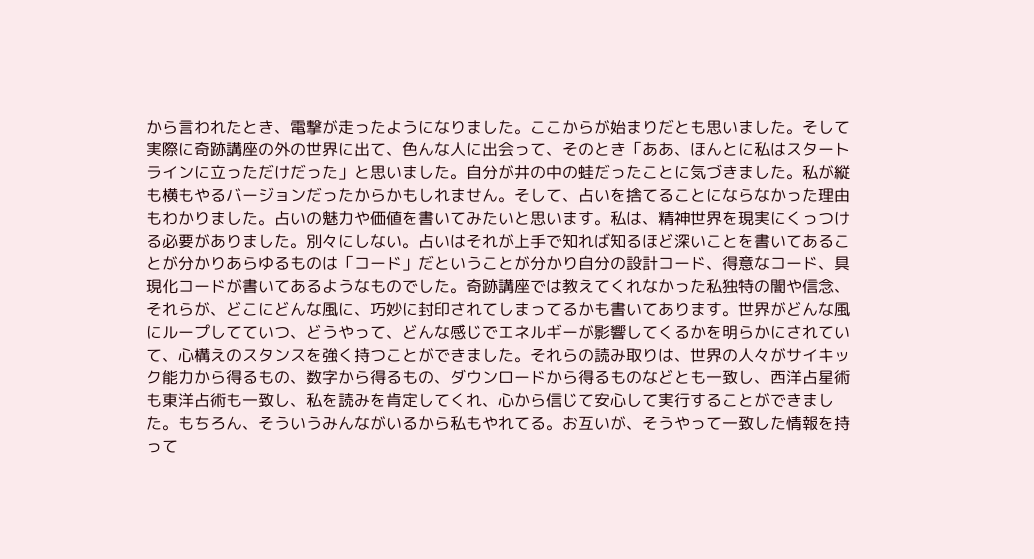から言われたとき、電撃が走ったようになりました。ここからが始まりだとも思いました。そして実際に奇跡講座の外の世界に出て、色んな人に出会って、そのとき「ああ、ほんとに私はスタートラインに立っただけだった」と思いました。自分が井の中の蛙だったことに気づきました。私が縦も横もやるバージョンだったからかもしれません。そして、占いを捨てることにならなかった理由もわかりました。占いの魅力や価値を書いてみたいと思います。私は、精神世界を現実にくっつける必要がありました。別々にしない。占いはそれが上手で知れば知るほど深いことを書いてあることが分かりあらゆるものは「コード」だということが分かり自分の設計コード、得意なコード、具現化コードが書いてあるようなものでした。奇跡講座では教えてくれなかった私独特の闇や信念、それらが、どこにどんな風に、巧妙に封印されてしまってるかも書いてあります。世界がどんな風にループしてていつ、どうやって、どんな感じでエネルギーが影響してくるかを明らかにされていて、心構えのスタンスを強く持つことができました。それらの読み取りは、世界の人々がサイキック能力から得るもの、数字から得るもの、ダウンロードから得るものなどとも一致し、西洋占星術も東洋占術も一致し、私を読みを肯定してくれ、心から信じて安心して実行することができました。もちろん、そういうみんながいるから私もやれてる。お互いが、そうやって一致した情報を持って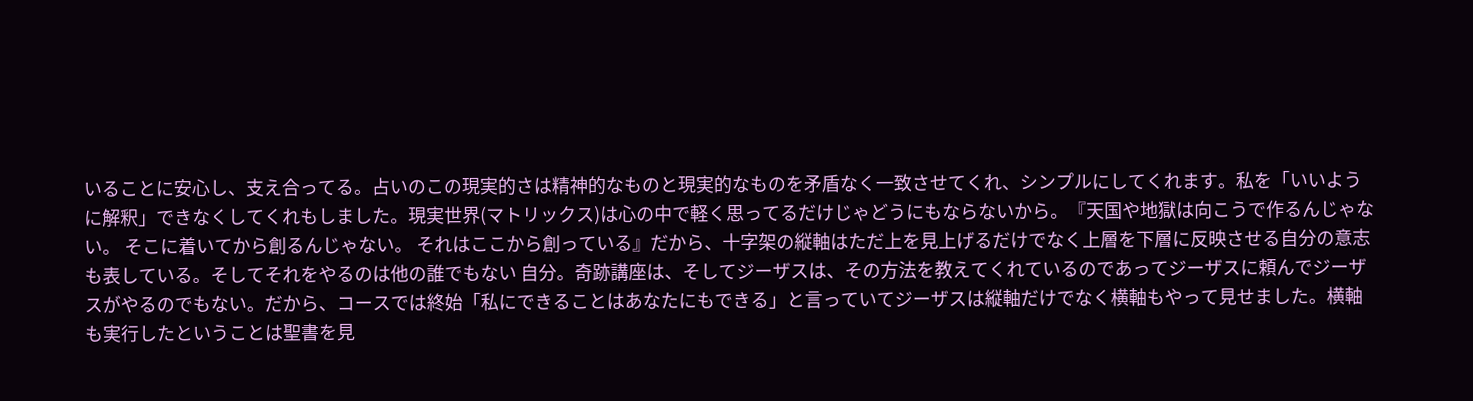いることに安心し、支え合ってる。占いのこの現実的さは精神的なものと現実的なものを矛盾なく一致させてくれ、シンプルにしてくれます。私を「いいように解釈」できなくしてくれもしました。現実世界(マトリックス)は心の中で軽く思ってるだけじゃどうにもならないから。『天国や地獄は向こうで作るんじゃない。 そこに着いてから創るんじゃない。 それはここから創っている』だから、十字架の縦軸はただ上を見上げるだけでなく上層を下層に反映させる自分の意志も表している。そしてそれをやるのは他の誰でもない 自分。奇跡講座は、そしてジーザスは、その方法を教えてくれているのであってジーザスに頼んでジーザスがやるのでもない。だから、コースでは終始「私にできることはあなたにもできる」と言っていてジーザスは縦軸だけでなく横軸もやって見せました。横軸も実行したということは聖書を見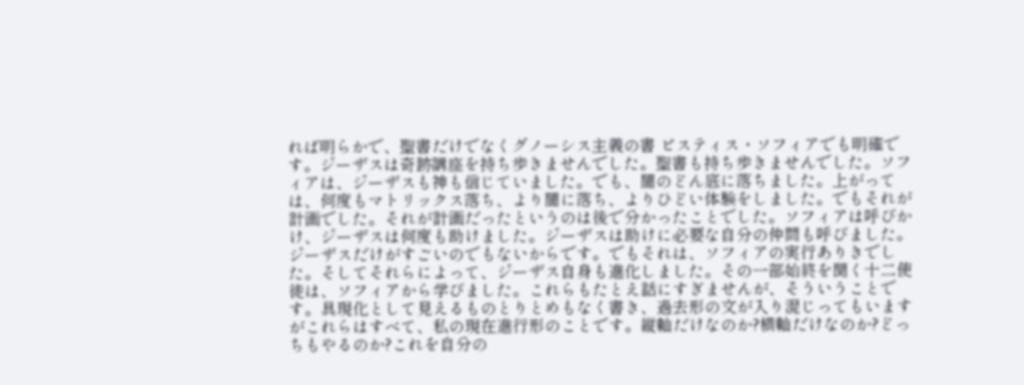れば明らかで、聖書だけでなくグノーシス主義の書 ピスティス・ソフィアでも明確です。ジーザスは奇跡講座を持ち歩きませんでした。聖書も持ち歩きませんでした。ソフィアは、ジーザスも神も信じていました。でも、闇のどん底に落ちました。上がっては、何度もマトリックス落ち、より闇に落ち、よりひどい体験をしました。でもそれが計画でした。それが計画だったというのは後で分かったことでした。ソフィアは呼びかけ、ジーザスは何度も助けました。ジーザスは助けに必要な自分の仲間も呼びました。ジーザスだけがすごいのでもないからです。でもそれは、ソフィアの実行ありきでした。そしてそれらによって、ジーザス自身も進化しました。その一部始終を聞く十二使徒は、ソフィアから学びました。これらもたとえ話にすぎませんが、そういうことです。具現化として見えるものとりとめもなく書き、過去形の文が入り混じってもいますがこれらはすべて、私の現在進行形のことです。縦軸だけなのか?横軸だけなのか?どっちもやるのか?これを自分の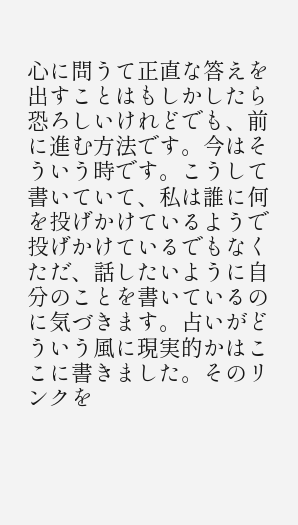心に問うて正直な答えを出すことはもしかしたら恐ろしいけれどでも、前に進む方法です。今はそういう時です。こうして書いていて、私は誰に何を投げかけているようで投げかけているでもなくただ、話したいように自分のことを書いているのに気づきます。占いがどういう風に現実的かはここに書きました。そのリンクを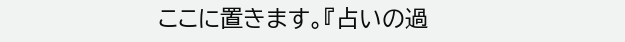ここに置きます。『占いの過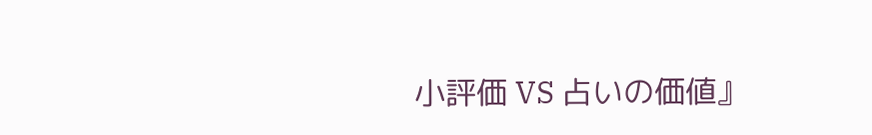小評価 VS 占いの価値』